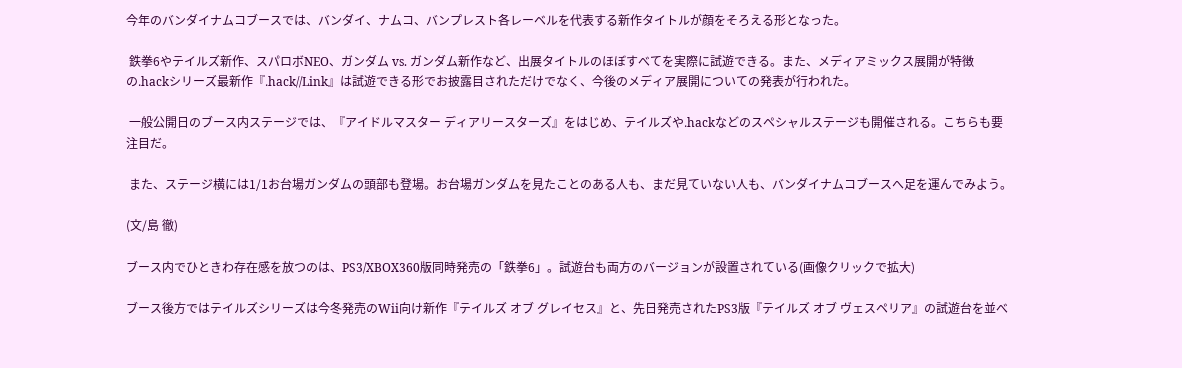今年のバンダイナムコブースでは、バンダイ、ナムコ、バンプレスト各レーベルを代表する新作タイトルが顔をそろえる形となった。

 鉄拳6やテイルズ新作、スパロボNEO、ガンダム vs. ガンダム新作など、出展タイトルのほぼすべてを実際に試遊できる。また、メディアミックス展開が特徴の.hackシリーズ最新作『.hack//Link』は試遊できる形でお披露目されただけでなく、今後のメディア展開についての発表が行われた。

 一般公開日のブース内ステージでは、『アイドルマスター ディアリースターズ』をはじめ、テイルズや.hackなどのスペシャルステージも開催される。こちらも要注目だ。

 また、ステージ横には1/1お台場ガンダムの頭部も登場。お台場ガンダムを見たことのある人も、まだ見ていない人も、バンダイナムコブースへ足を運んでみよう。

(文/島 徹)

ブース内でひときわ存在感を放つのは、PS3/XBOX360版同時発売の「鉄拳6」。試遊台も両方のバージョンが設置されている(画像クリックで拡大)

ブース後方ではテイルズシリーズは今冬発売のWii向け新作『テイルズ オブ グレイセス』と、先日発売されたPS3版『テイルズ オブ ヴェスペリア』の試遊台を並べ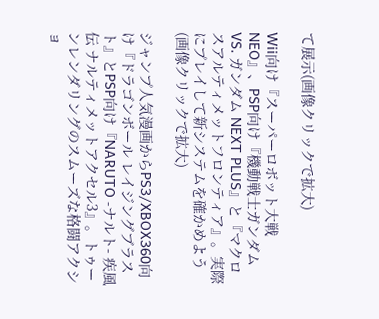て展示(画像クリックで拡大)

Wii向け『スーパーロボット大戦NEO』、PSP向け『機動戦士ガンダム VS. ガンダム NEXT PLUS』と『マクロスアルティメットフロンティア』。実際にプレイして新システムを確かめよう(画像クリックで拡大)

ジャンプ人気漫画からPS3/XBOX360向け『ドラゴンボール レイジングブラスト』とPSP向け『NARUTO -ナルト- 疾風伝 ナルティメットアクセル3』。トゥーンレンダリングのスムーズな格闘アクショ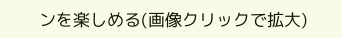ンを楽しめる(画像クリックで拡大)